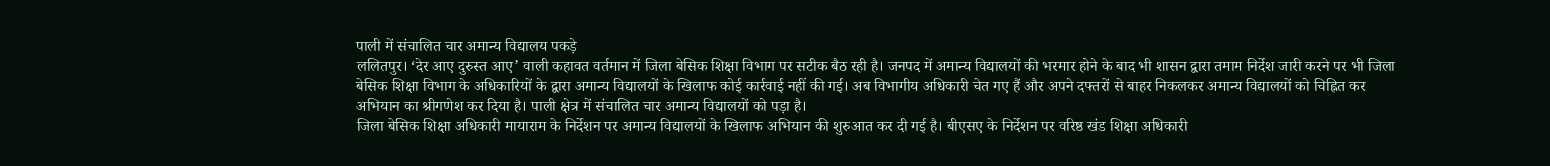पाली में संचालित चार अमान्य विद्यालय पकड़े
ललितपुर। ‘देर आए दुरुस्त आए’ वाली कहावत वर्तमान में जिला बेसिक शिक्षा विभाग पर सटीक बैठ रही है। जनपद में अमान्य विद्यालयों की भरमार होने के बाद भी शासन द्वारा तमाम निर्देश जारी करने पर भी जिला बेसिक शिक्षा विभाग के अधिकारियों के द्वारा अमान्य विद्यालयों के खिलाफ कोई कार्रवाई नहीं की गई। अब विभागीय अधिकारी चेत गए हैं और अपने दफ्तरों से बाहर निकलकर अमान्य विद्यालयों को चिह्नित कर अभियान का श्रीगणेश कर दिया है। पाली क्षेत्र में संचालित चार अमान्य विद्यालयों को पड़ा है।
जिला बेसिक शिक्षा अधिकारी मायाराम के निर्देशन पर अमान्य विद्यालयों के खिलाफ अभियान की शुरुआत कर दी गई है। बीएसए के निर्देशन पर वरिष्ठ खंड शिक्षा अधिकारी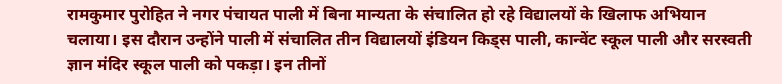रामकुमार पुरोहित ने नगर पंचायत पाली में बिना मान्यता के संचालित हो रहे विद्यालयों के खिलाफ अभियान चलाया। इस दौरान उन्होंने पाली में संचालित तीन विद्यालयों इंडियन किड्स पाली, कान्वेंट स्कूल पाली और सरस्वती ज्ञान मंदिर स्कूल पाली को पकड़ा। इन तीनों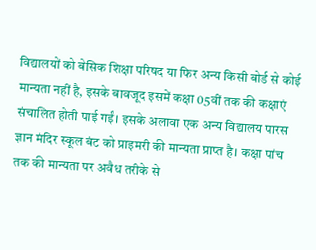विद्यालयों को बेसिक शिक्षा परिषद या फिर अन्य किसी बोर्ड से कोई मान्यता नहीं है, इसके बावजूद इसमें कक्षा 05वीं तक की कक्षाएं संचालित होती पाई गईं। इसके अलावा एक अन्य विद्यालय पारस ज्ञान मंदिर स्कूल बंट को प्राइमरी की मान्यता प्राप्त है। कक्षा पांच तक की मान्यता पर अवैध तरीके से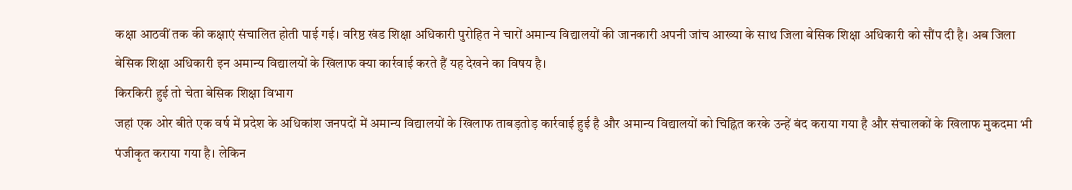कक्षा आठवीं तक की कक्षाएं संचालित होती पाई गई। वरिष्ठ खंड शिक्षा अधिकारी पुरोहित ने चारों अमान्य विद्यालयों की जानकारी अपनी जांच आख्या के साथ जिला बेसिक शिक्षा अधिकारी को सौंप दी है। अब जिला बेसिक शिक्षा अधिकारी इन अमान्य विद्यालयों के खिलाफ क्या कार्रवाई करते हैं यह देखने का विषय है।
किरकिरी हुई तो चेता बेसिक शिक्षा विभाग
जहां एक ओर बीते एक वर्ष में प्रदेश के अधिकांश जनपदों में अमान्य विद्यालयों के खिलाफ ताबड़तोड़ कार्रवाई हुई है और अमान्य विद्यालयों को चिह्नित करके उन्हें बंद कराया गया है और संचालकों के खिलाफ मुकदमा भी पंजीकृत कराया गया है। लेकिन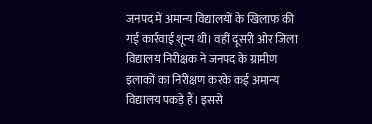जनपद में अमान्य विद्यालयों के खिलाफ की गई कार्रवाई शून्य थी। वहीं दूसरी ओर जिला विद्यालय निरीक्षक ने जनपद के ग्रामीण इलाकों का निरीक्षण करके कई अमान्य विद्यालय पकड़े हैं। इससे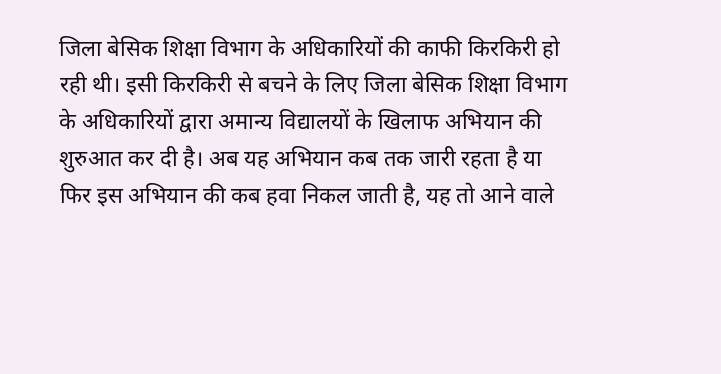जिला बेसिक शिक्षा विभाग के अधिकारियों की काफी किरकिरी हो रही थी। इसी किरकिरी से बचने के लिए जिला बेसिक शिक्षा विभाग के अधिकारियों द्वारा अमान्य विद्यालयों के खिलाफ अभियान की शुरुआत कर दी है। अब यह अभियान कब तक जारी रहता है या फिर इस अभियान की कब हवा निकल जाती है, यह तो आने वाले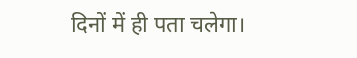दिनों में ही पता चलेगा।